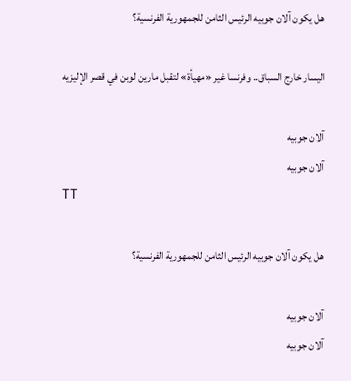هل يكون آلان جوبيه الرئيس الثامن للجمهورية الفرنسية؟

اليسار خارج السباق.. وفرنسا غير «مهيأة» لتقبل مارين لوبن في قصر الإليزيه

آلان جوبيه
آلان جوبيه
TT

هل يكون آلان جوبيه الرئيس الثامن للجمهورية الفرنسية؟

آلان جوبيه
آلان جوبيه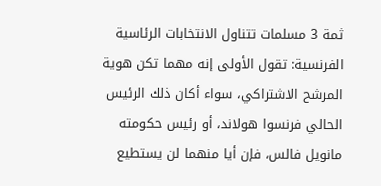ثمة 3 مسلمات تتناول الانتخابات الرئاسية الفرنسية: تقول الأولى إنه مهما تكن هوية المرشح الاشتراكي، سواء أكان ذلك الرئيس الحالي فرنسوا هولاند، أو رئيس حكومته مانويل فالس، فإن أيا منهما لن يستطيع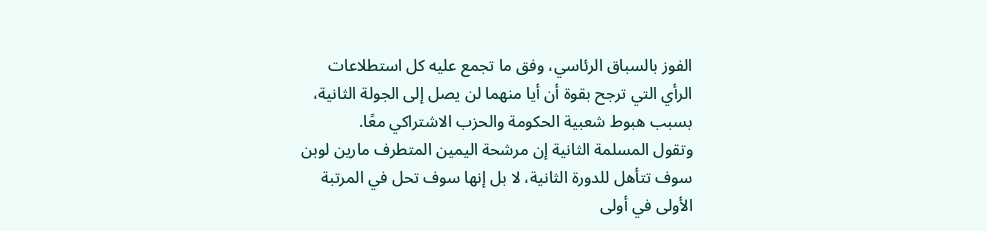الفوز بالسباق الرئاسي، وفق ما تجمع عليه كل استطلاعات الرأي التي ترجح بقوة أن أيا منهما لن يصل إلى الجولة الثانية، بسبب هبوط شعبية الحكومة والحزب الاشتراكي معًا.
وتقول المسلمة الثانية إن مرشحة اليمين المتطرف مارين لوبن سوف تتأهل للدورة الثانية، لا بل إنها سوف تحل في المرتبة الأولى في أولى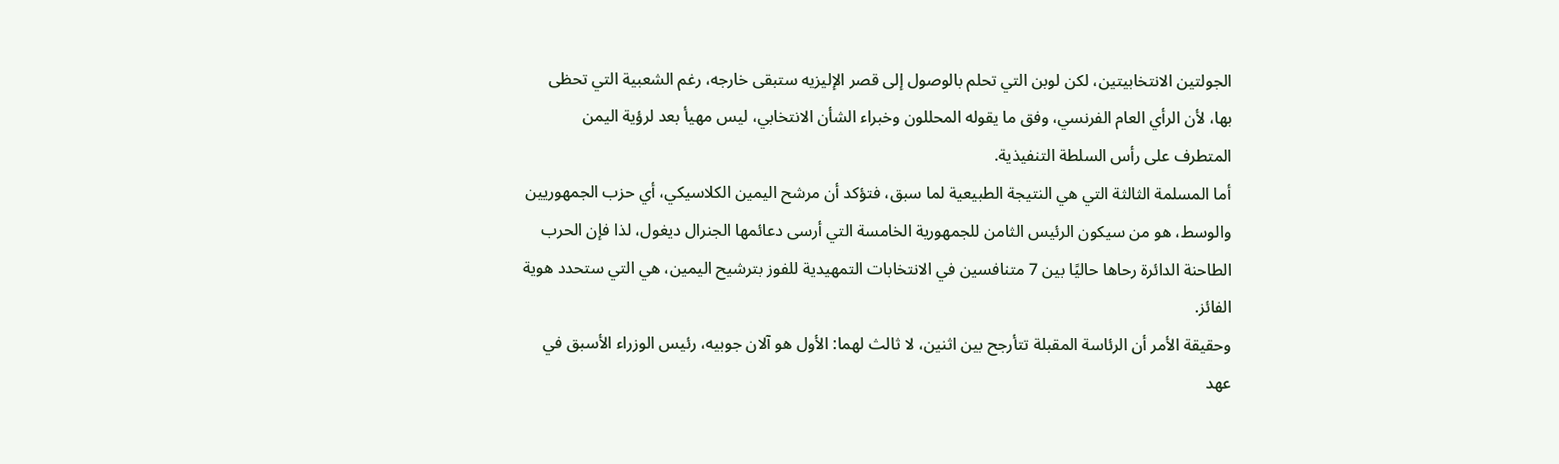الجولتين الانتخابيتين، لكن لوبن التي تحلم بالوصول إلى قصر الإليزيه ستبقى خارجه، رغم الشعبية التي تحظى بها، لأن الرأي العام الفرنسي، وفق ما يقوله المحللون وخبراء الشأن الانتخابي، ليس مهيأ بعد لرؤية اليمن المتطرف على رأس السلطة التنفيذية.
أما المسلمة الثالثة التي هي النتيجة الطبيعية لما سبق، فتؤكد أن مرشح اليمين الكلاسيكي، أي حزب الجمهوريين والوسط، هو من سيكون الرئيس الثامن للجمهورية الخامسة التي أرسى دعائمها الجنرال ديغول، لذا فإن الحرب الطاحنة الدائرة رحاها حاليًا بين 7 متنافسين في الانتخابات التمهيدية للفوز بترشيح اليمين، هي التي ستحدد هوية الفائز.
وحقيقة الأمر أن الرئاسة المقبلة تتأرجح بين اثنين، لا ثالث لهما: الأول هو آلان جوبيه، رئيس الوزراء الأسبق في عهد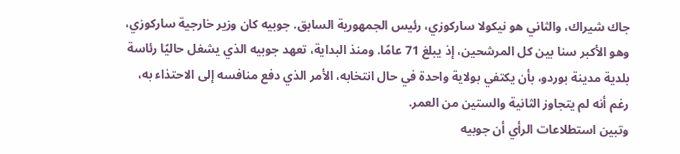جاك شيراك، والثاني هو نيكولا ساركوزي، رئيس الجمهورية السابق. جوبيه كان وزير خارجية ساركوزي، وهو الأكبر سنا بين كل المرشحين، إذ يبلغ 71 عامًا. ومنذ البداية، تعهد جوبيه الذي يشغل حاليًا رئاسة بلدية مدينة بوردو، بأن يكتفي بولاية واحدة في حال انتخابه، الأمر الذي دفع منافسه إلى الاحتذاء به، رغم أنه لم يتجاوز الثانية والستين من العمر.
وتبين استطلاعات الرأي أن جوبيه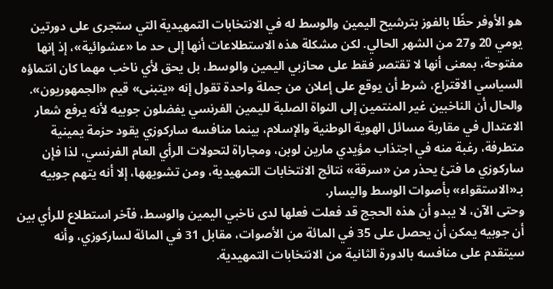هو الأوفر حظًا بالفوز بترشيح اليمين والوسط له في الانتخابات التمهيدية التي ستجرى على دورتين يومي 20 و27 من الشهر الحالي. لكن مشكلة هذه الاستطلاعات أنها إلى حد ما «عشوائية»، إذ إنها مفتوحة، بمعنى أنها لا تقتصر فقط على محازبي اليمين والوسط، بل يحق لأي ناخب مهما كان انتماؤه السياسي الاقتراع، شرط أن يوقع على إعلان من جملة واحدة تقول إنه «يتبنى» قيم «الجمهوريون».
والحال أن الناخبين غير المنتمين إلى النواة الصلبة لليمين الفرنسي يفضلون جوبيه لأنه يرفع شعار الاعتدال في مقاربة مسائل الهوية الوطنية والإسلام، بينما منافسه ساركوزي يقود حزمة يمينية متطرفة، رغبة منه في اجتذاب مؤيدي مارين لوبن، ومجاراة لتحولات الرأي العام الفرنسي، لذا فإن ساركوزي ما فتئ يحذر من «سرقة» نتائج الانتخابات التمهيدية، ومن تشويهها، إلا أنه يتهم جوبيه بـ«الاستقواء» بأصوات الوسط واليسار.
وحتى الآن، لا يبدو أن هذه الحجج قد فعلت فعلها لدى ناخبي اليمين والوسط، فآخر استطلاع للرأي بين أن جوبيه يمكن أن يحصل على 35 في المائة من الأصوات، مقابل 31 في المائة لساركوزي، وأنه سيتقدم على منافسه بالدورة الثانية من الانتخابات التمهيدية.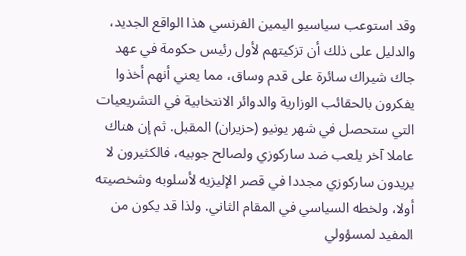وقد استوعب سياسيو اليمين الفرنسي هذا الواقع الجديد، والدليل على ذلك أن تزكيتهم لأول رئيس حكومة في عهد جاك شيراك سائرة على قدم وساق، مما يعني أنهم أخذوا يفكرون بالحقائب الوزارية والدوائر الانتخابية في التشريعيات التي ستحصل في شهر يونيو (حزيران) المقبل. ثم إن هناك عاملا آخر يلعب ضد ساركوزي ولصالح جوبيه، فالكثيرون لا يريدون ساركوزي مجددا في قصر الإليزيه لأسلوبه وشخصيته أولا، ولخطه السياسي في المقام الثاني. ولذا قد يكون من المفيد لمسؤولي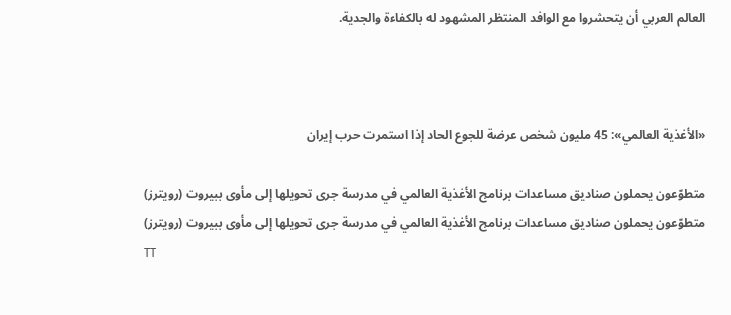العالم العربي أن يتحشروا مع الوافد المنتظر المشهود له بالكفاءة والجدية.



«الأغذية العالمي»: 45 مليون شخص عرضة للجوع الحاد إذا استمرت حرب إيران

متطوّعون يحملون صناديق مساعدات برنامج الأغذية العالمي في مدرسة جرى تحويلها إلى مأوى ببيروت (رويترز)
متطوّعون يحملون صناديق مساعدات برنامج الأغذية العالمي في مدرسة جرى تحويلها إلى مأوى ببيروت (رويترز)
TT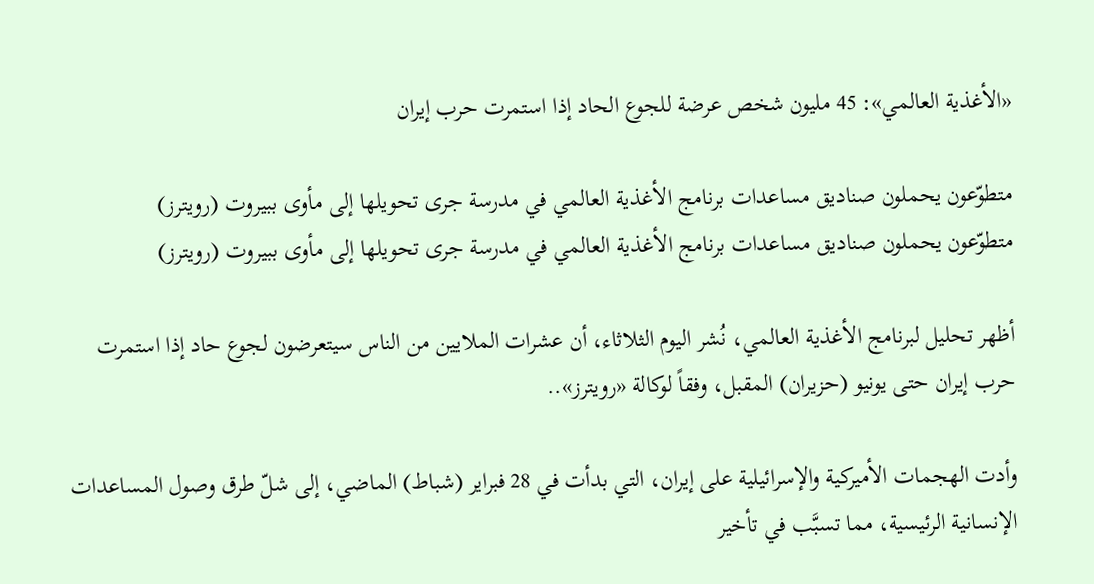«الأغذية العالمي»: 45 مليون شخص عرضة للجوع الحاد إذا استمرت حرب إيران

متطوّعون يحملون صناديق مساعدات برنامج الأغذية العالمي في مدرسة جرى تحويلها إلى مأوى ببيروت (رويترز)
متطوّعون يحملون صناديق مساعدات برنامج الأغذية العالمي في مدرسة جرى تحويلها إلى مأوى ببيروت (رويترز)

أظهر تحليل لبرنامج الأغذية العالمي، نُشر اليوم الثلاثاء، أن عشرات الملايين من الناس سيتعرضون لجوع حاد إذا استمرت حرب إيران حتى يونيو (حزيران) المقبل، وفقاً لوكالة «رويترز»..

وأدت الهجمات الأميركية والإسرائيلية على إيران، التي بدأت في 28 فبراير (شباط) الماضي، إلى شلّ طرق وصول المساعدات الإنسانية الرئيسية، مما تسبَّب في ‌تأخير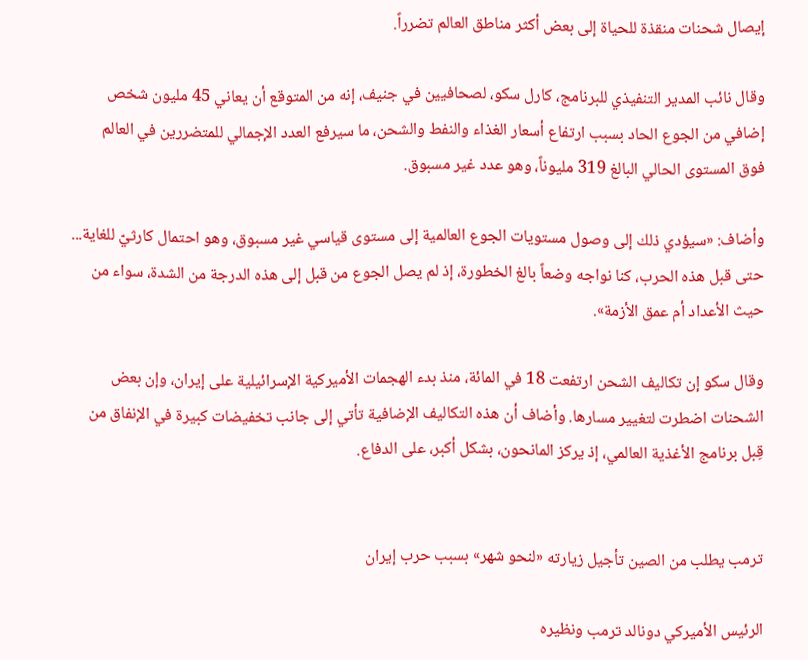إيصال ‌شحنات منقذة للحياة إلى ‌بعض أكثر مناطق العالم تضرراً.

وقال نائب المدير التنفيذي للبرنامج، كارل سكو، لصحافيين في جنيف، إنه من المتوقع أن يعاني 45 مليون شخص إضافي من الجوع الحاد بسبب ارتفاع أسعار الغذاء والنفط والشحن، ما سيرفع العدد الإجمالي للمتضررين في ‌العالم فوق ‌المستوى الحالي البالغ 319 مليوناً، وهو عدد غير ‌مسبوق.

وأضاف: «سيؤدي ذلك إلى وصول مستويات ‌الجوع العالمية إلى مستوى قياسي غير مسبوق، وهو احتمال كارثيّ للغاية... حتى قبل هذه الحرب، كنا نواجه وضعاً بالغ الخطورة، إذ ‌لم يصل الجوع من قبل إلى هذه الدرجة من الشدة، سواء من حيث الأعداد أم عمق الأزمة».

وقال سكو إن تكاليف الشحن ارتفعت 18 في المائة، منذ بدء الهجمات الأميركية الإسرائيلية على إيران، وإن بعض الشحنات اضطرت لتغيير مسارها. وأضاف أن هذه التكاليف الإضافية تأتي إلى جانب تخفيضات كبيرة في الإنفاق من قِبل برنامج الأغذية العالمي، إذ يركز المانحون، بشكل أكبر، على الدفاع.


ترمب يطلب من الصين تأجيل زيارته «لنحو شهر» بسبب حرب إيران

الرئيس الأميركي دونالد ترمب ونظيره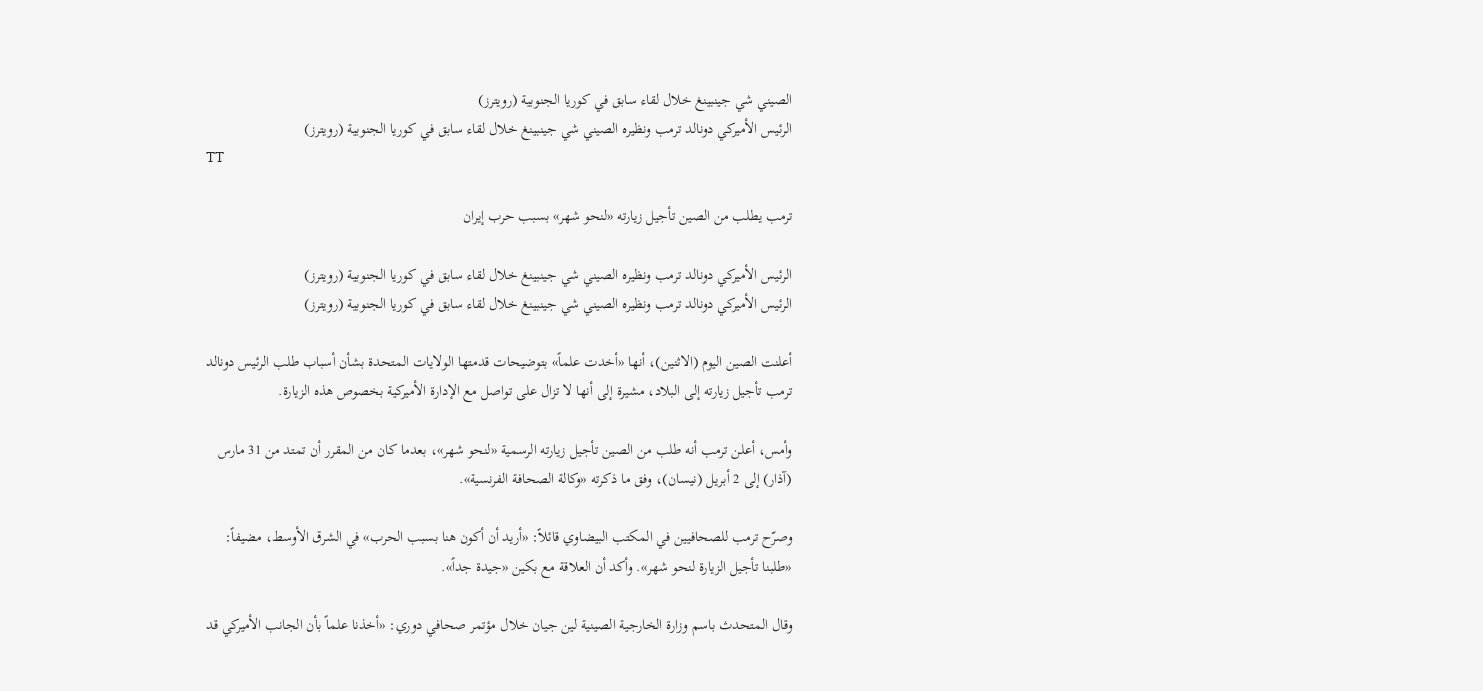الصيني شي جينبينغ خلال لقاء سابق في كوريا الجنوبية (رويترز)
الرئيس الأميركي دونالد ترمب ونظيره الصيني شي جينبينغ خلال لقاء سابق في كوريا الجنوبية (رويترز)
TT

ترمب يطلب من الصين تأجيل زيارته «لنحو شهر» بسبب حرب إيران

الرئيس الأميركي دونالد ترمب ونظيره الصيني شي جينبينغ خلال لقاء سابق في كوريا الجنوبية (رويترز)
الرئيس الأميركي دونالد ترمب ونظيره الصيني شي جينبينغ خلال لقاء سابق في كوريا الجنوبية (رويترز)

أعلنت الصين اليوم (الاثنين)، أنها «أخدت علماً» بتوضيحات قدمتها الولايات المتحدة بشأن أسباب طلب الرئيس دونالد ترمب تأجيل زيارته إلى البلاد، مشيرة إلى أنها لا تزال على تواصل مع الإدارة الأميركية بخصوص هذه الزيارة.

وأمس، أعلن ترمب أنه طلب من الصين تأجيل زيارته الرسمية «لنحو شهر»، بعدما كان من المقرر أن تمتد من 31 مارس (آذار) إلى 2 أبريل (نيسان)، وفق ما ذكرته «وكالة الصحافة الفرنسية».

وصرّح ترمب للصحافيين في المكتب البيضاوي قائلاً: «أريد أن أكون هنا بسبب الحرب» في الشرق الأوسط، مضيفاً: «طلبنا تأجيل الزيارة لنحو شهر». وأكد أن العلاقة مع بكين «جيدة جداً».

وقال المتحدث باسم وزارة الخارجية الصينية لين جيان خلال مؤتمر صحافي دوري: «أخذنا علماً بأن الجانب الأميركي قد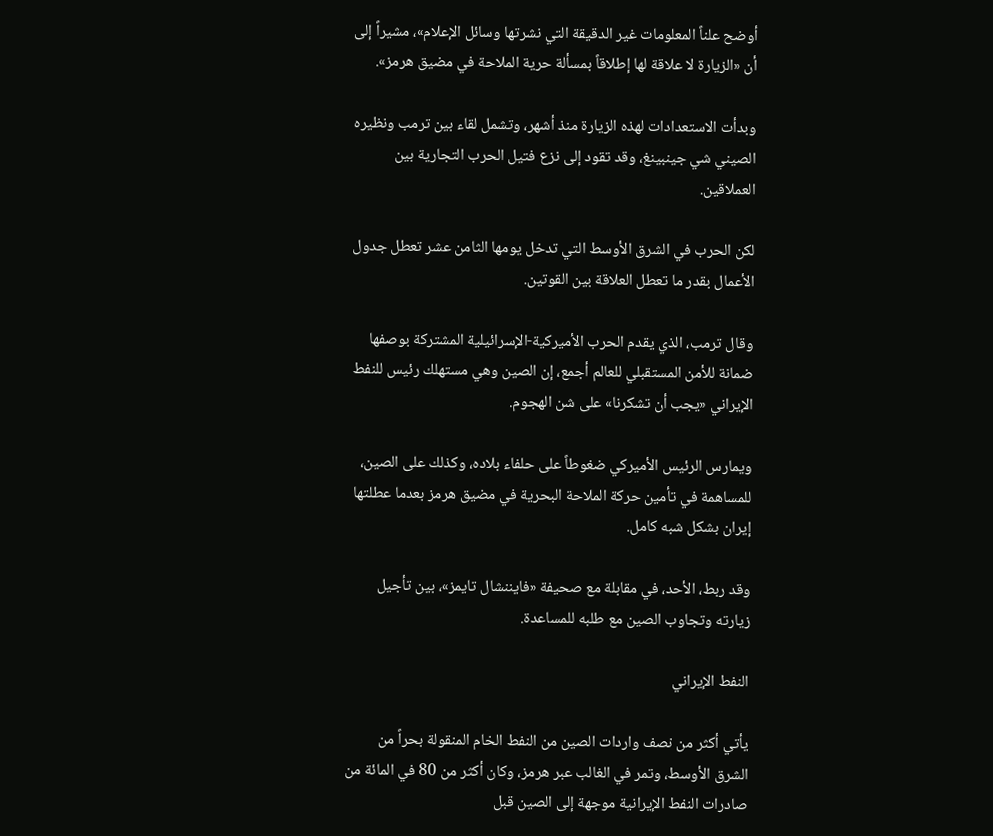أوضح علناً المعلومات غير الدقيقة التي نشرتها وسائل الإعلام»، مشيراً إلى أن «الزيارة لا علاقة لها إطلاقاً بمسألة حرية الملاحة في مضيق هرمز».

وبدأت الاستعدادات لهذه الزيارة منذ أشهر، وتشمل لقاء بين ترمب ونظيره الصيني شي جينبينغ، وقد تقود إلى نزع فتيل الحرب التجارية بين العملاقين.

لكن الحرب في الشرق الأوسط التي تدخل يومها الثامن عشر تعطل جدول الأعمال بقدر ما تعطل العلاقة بين القوتين.

وقال ترمب، الذي يقدم الحرب الأميركية-الإسرائيلية المشتركة بوصفها ضمانة للأمن المستقبلي للعالم أجمع، إن الصين وهي مستهلك رئيس للنفط الإيراني «يجب أن تشكرنا» على شن الهجوم.

ويمارس الرئيس الأميركي ضغوطاً على حلفاء بلاده، وكذلك على الصين، للمساهمة في تأمين حركة الملاحة البحرية في مضيق هرمز بعدما عطلتها إيران بشكل شبه كامل.

وقد ربط، الأحد، في مقابلة مع صحيفة «فايننشال تايمز»، بين تأجيل زيارته وتجاوب الصين مع طلبه للمساعدة.

النفط الإيراني

يأتي أكثر من نصف واردات الصين من النفط الخام المنقولة بحراً من الشرق الأوسط، وتمر في الغالب عبر هرمز، وكان أكثر من 80 في المائة من صادرات النفط الإيرانية موجهة إلى الصين قبل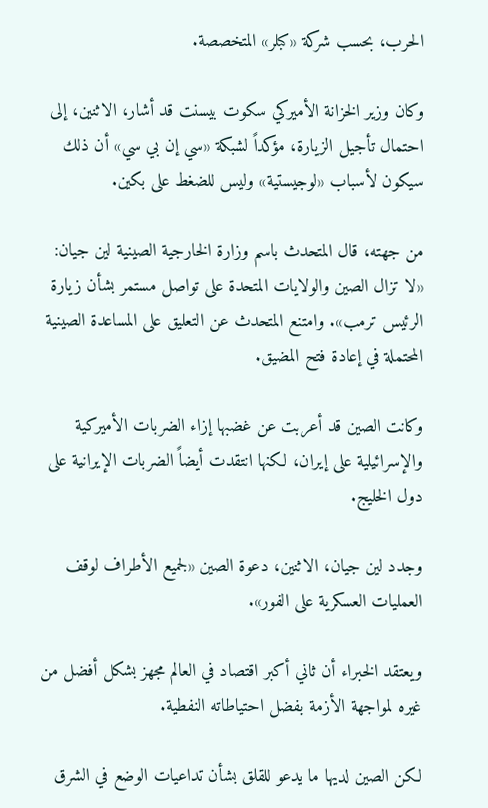الحرب، بحسب شركة «كبلر» المتخصصة.

وكان وزير الخزانة الأميركي سكوت بيسنت قد أشار، الاثنين، إلى احتمال تأجيل الزيارة، مؤكداً لشبكة «سي إن بي سي» أن ذلك سيكون لأسباب «لوجيستية» وليس للضغط على بكين.

من جهته، قال المتحدث باسم وزارة الخارجية الصينية لين جيان: «لا تزال الصين والولايات المتحدة على تواصل مستمر بشأن زيارة الرئيس ترمب». وامتنع المتحدث عن التعليق على المساعدة الصينية المحتملة في إعادة فتح المضيق.

وكانت الصين قد أعربت عن غضبها إزاء الضربات الأميركية والإسرائيلية على إيران، لكنها انتقدت أيضاً الضربات الإيرانية على دول الخليج.

وجدد لين جيان، الاثنين، دعوة الصين «لجميع الأطراف لوقف العمليات العسكرية على الفور».

ويعتقد الخبراء أن ثاني أكبر اقتصاد في العالم مجهز بشكل أفضل من غيره لمواجهة الأزمة بفضل احتياطاته النفطية.

لكن الصين لديها ما يدعو للقلق بشأن تداعيات الوضع في الشرق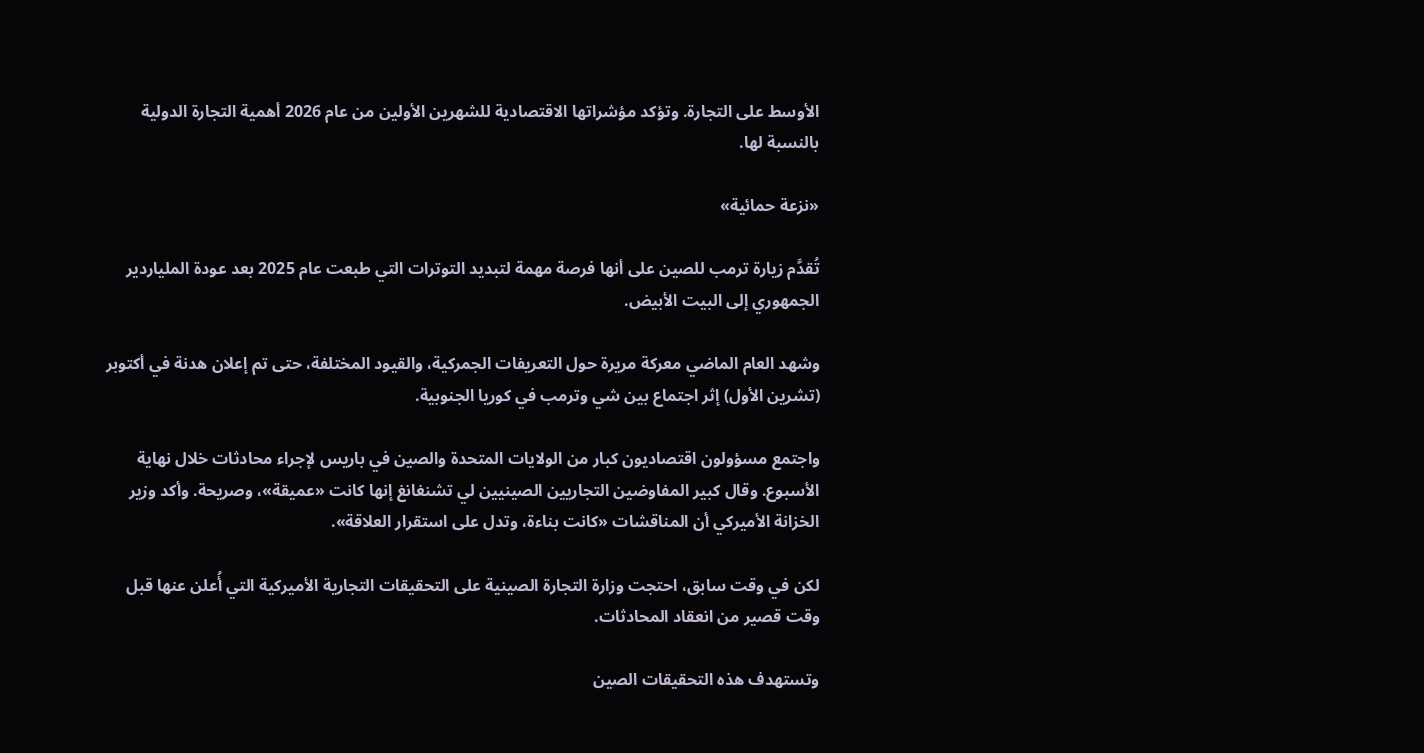الأوسط على التجارة. وتؤكد مؤشراتها الاقتصادية للشهرين الأولين من عام 2026 أهمية التجارة الدولية بالنسبة لها.

«نزعة حمائية»

تُقدَّم زيارة ترمب للصين على أنها فرصة مهمة لتبديد التوترات التي طبعت عام 2025 بعد عودة الملياردير الجمهوري إلى البيت الأبيض.

وشهد العام الماضي معركة مريرة حول التعريفات الجمركية، والقيود المختلفة، حتى تم إعلان هدنة في أكتوبر (تشرين الأول) إثر اجتماع بين شي وترمب في كوريا الجنوبية.

واجتمع مسؤولون اقتصاديون كبار من الولايات المتحدة والصين في باريس لإجراء محادثات خلال نهاية الأسبوع. وقال كبير المفاوضين التجاريين الصينيين لي تشنغانغ إنها كانت «عميقة»، وصريحة. وأكد وزير الخزانة الأميركي أن المناقشات «كانت بناءة، وتدل على استقرار العلاقة».

لكن في وقت سابق، احتجت وزارة التجارة الصينية على التحقيقات التجارية الأميركية التي أُعلن عنها قبل وقت قصير من انعقاد المحادثات.

وتستهدف هذه التحقيقات الصين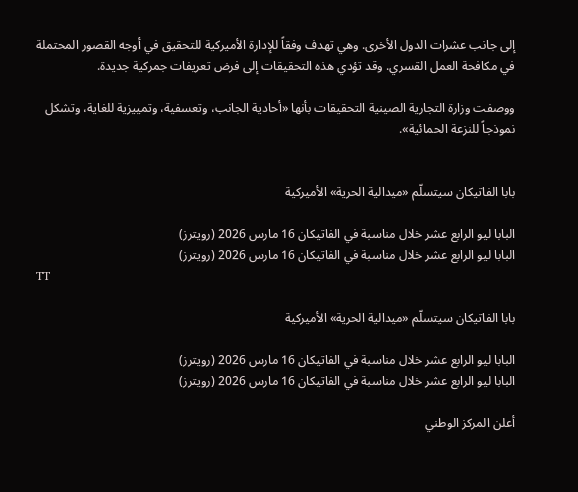إلى جانب عشرات الدول الأخرى. وهي تهدف وفقاً للإدارة الأميركية للتحقيق في أوجه القصور المحتملة في مكافحة العمل القسري. وقد تؤدي هذه التحقيقات إلى فرض تعريفات جمركية جديدة.

ووصفت وزارة التجارية الصينية التحقيقات بأنها «أحادية الجانب، وتعسفية، وتمييزية للغاية، وتشكل نموذجاً للنزعة الحمائية».


بابا الفاتيكان سيتسلّم «ميدالية الحرية» الأميركية

البابا ليو الرابع عشر خلال مناسبة في الفاتيكان 16 مارس 2026 (رويترز)
البابا ليو الرابع عشر خلال مناسبة في الفاتيكان 16 مارس 2026 (رويترز)
TT

بابا الفاتيكان سيتسلّم «ميدالية الحرية» الأميركية

البابا ليو الرابع عشر خلال مناسبة في الفاتيكان 16 مارس 2026 (رويترز)
البابا ليو الرابع عشر خلال مناسبة في الفاتيكان 16 مارس 2026 (رويترز)

أعلن المركز الوطني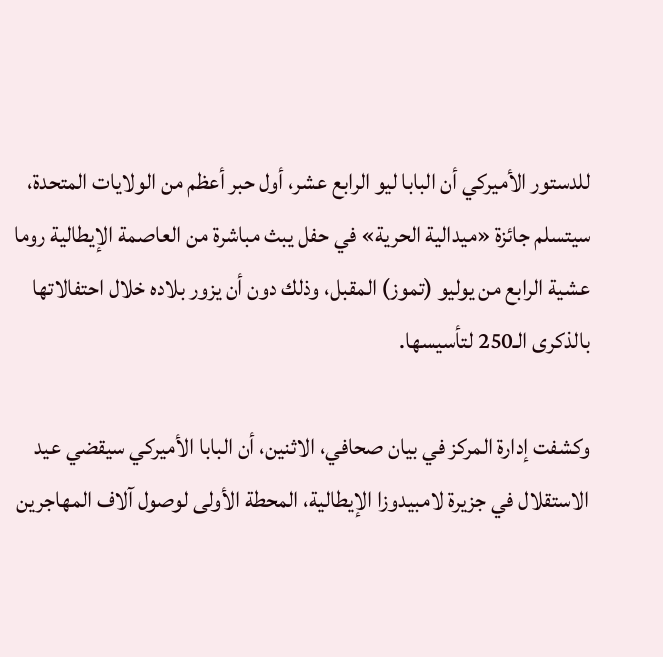للدستور الأميركي أن البابا ليو الرابع عشر، أول حبر أعظم من الولايات المتحدة، سيتسلم جائزة «ميدالية الحرية» في حفل يبث مباشرة من العاصمة الإيطالية روما عشية الرابع من يوليو (تموز) المقبل، وذلك دون أن يزور بلاده خلال احتفالاتها بالذكرى الـ250 لتأسيسها.

وكشفت إدارة المركز في بيان صحافي، الاثنين، أن البابا الأميركي سيقضي عيد الاستقلال في جزيرة لامبيدوزا الإيطالية، المحطة الأولى لوصول آلاف المهاجرين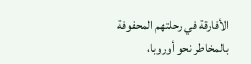الأفارقة في رحلتهم المحفوفة بالمخاطر نحو أوروبا،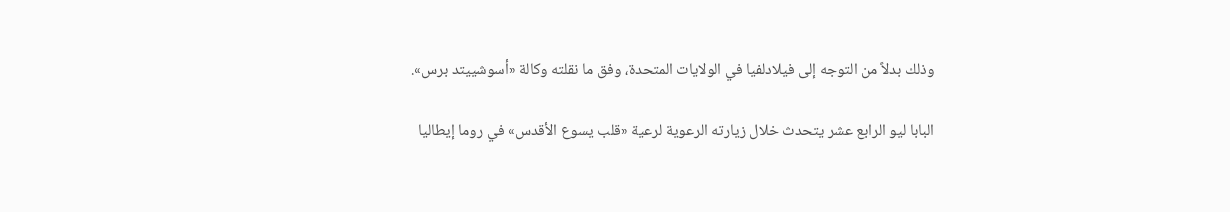وذلك بدلاً من التوجه إلى فيلادلفيا في الولايات المتحدة، وفق ما نقلته وكالة «أسوشييتد برس».

البابا ليو الرابع عشر يتحدث خلال زيارته الرعوية لرعية «قلب يسوع الأقدس» في روما إيطاليا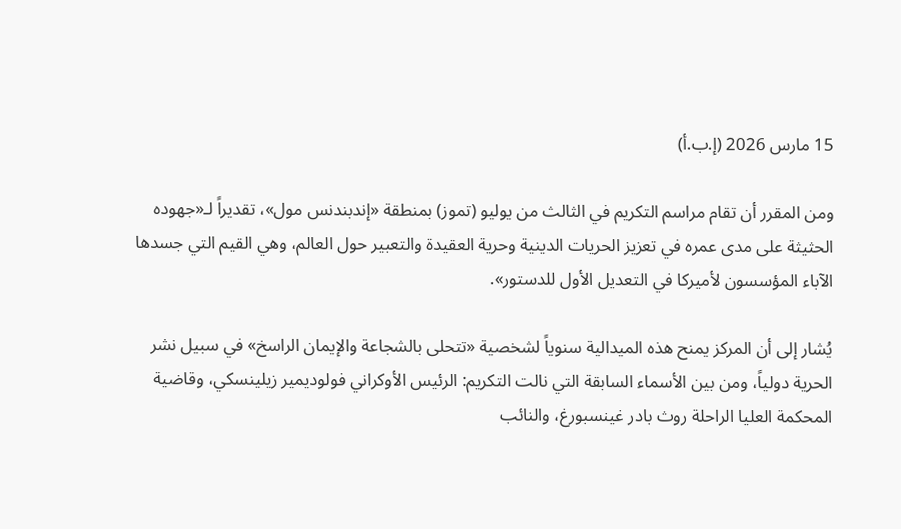15 مارس 2026 (إ.ب.أ)

ومن المقرر أن تقام مراسم التكريم في الثالث من يوليو (تموز) بمنطقة «إندبندنس مول»، تقديراً لـ«جهوده الحثيثة على مدى عمره في تعزيز الحريات الدينية وحرية العقيدة والتعبير حول العالم، وهي القيم التي جسدها الآباء المؤسسون لأميركا في التعديل الأول للدستور».

يُشار إلى أن المركز يمنح هذه الميدالية سنوياً لشخصية «تتحلى بالشجاعة والإيمان الراسخ» في سبيل نشر الحرية دولياً، ومن بين الأسماء السابقة التي نالت التكريم: الرئيس الأوكراني فولوديمير زيلينسكي، وقاضية المحكمة العليا الراحلة روث بادر غينسبورغ، والنائب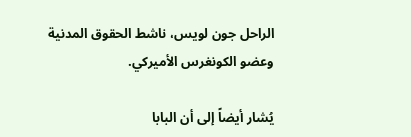الراحل جون لويس، ناشط الحقوق المدنية وعضو الكونغرس الأميركي.

يُشار أيضاً إلى أن البابا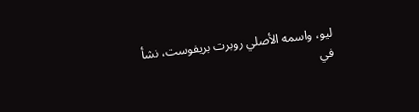ليو، واسمه الأصلي روبرت بريفوست، نشأ في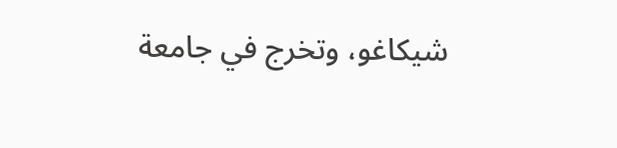شيكاغو، وتخرج في جامعة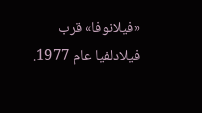«فيلانوفا» قرب فيلادلفيا عام 1977.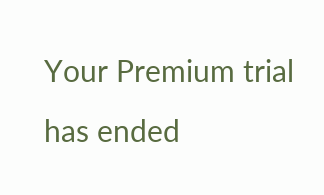Your Premium trial has ended